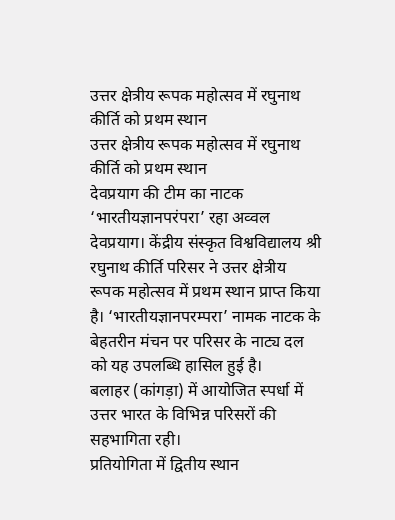उत्तर क्षेत्रीय रूपक महोत्सव में रघुनाथ कीर्ति को प्रथम स्थान
उत्तर क्षेत्रीय रूपक महोत्सव में रघुनाथ कीर्ति को प्रथम स्थान
देवप्रयाग की टीम का नाटक ‘भारतीयज्ञानपरंपरा’ रहा अव्वल
देवप्रयाग। केंद्रीय संस्कृत विश्वविद्यालय श्री रघुनाथ कीर्ति परिसर ने उत्तर क्षेत्रीय रूपक महोत्सव में प्रथम स्थान प्राप्त किया है। ‘भारतीयज्ञानपरम्परा’ नामक नाटक के बेहतरीन मंचन पर परिसर के नाट्य दल को यह उपलब्धि हासिल हुई है।
बलाहर (कांगड़ा) में आयोजित स्पर्धा में उत्तर भारत के विभिन्न परिसरों की सहभागिता रही।
प्रतियोगिता में द्वितीय स्थान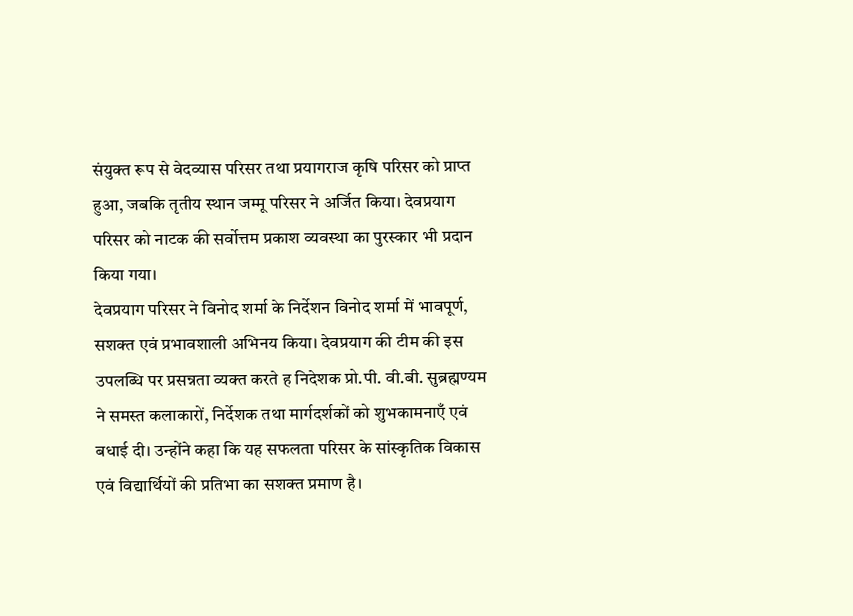संयुक्त रूप से वेदव्यास परिसर तथा प्रयागराज कृषि परिसर को प्राप्त हुआ, जबकि तृतीय स्थान जम्मू परिसर ने अर्जित किया। देवप्रयाग परिसर को नाटक की सर्वोत्तम प्रकाश व्यवस्था का पुरस्कार भी प्रदान किया गया।
देवप्रयाग परिसर ने विनोद शर्मा के निर्देशन विनोद शर्मा में भावपूर्ण, सशक्त एवं प्रभावशाली अभिनय किया। देवप्रयाग की टीम की इस उपलब्धि पर प्रसन्नता व्यक्त करते ह निदेशक प्रो.पी. वी.बी. सुब्रह्मण्यम ने समस्त कलाकारों, निर्देशक तथा मार्गदर्शकों को शुभकामनाएँ एवं बधाई दी। उन्होंने कहा कि यह सफलता परिसर के सांस्कृतिक विकास एवं विद्यार्थियों की प्रतिभा का सशक्त प्रमाण है।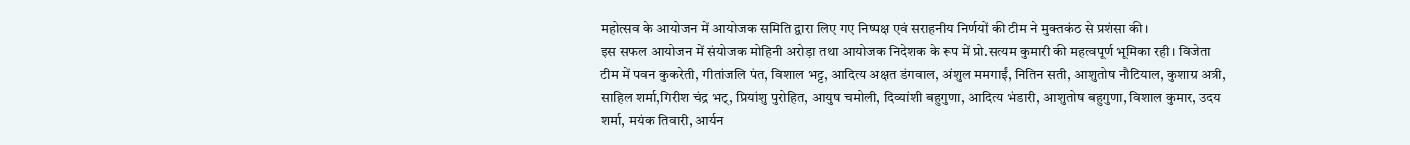महोत्सव के आयोजन में आयोजक समिति द्वारा लिए गए निष्पक्ष एवं सराहनीय निर्णयों की टीम ने मुक्तकंठ से प्रशंसा की।
इस सफल आयोजन में संयोजक मोहिनी अरोड़ा तथा आयोजक निदेशक के रूप में प्रो.सत्यम कुमारी की महत्वपूर्ण भूमिका रही। विजेता टीम में पवन कुकरेती, गीतांजलि पंत, विशाल भट्ट, आदित्य अक्षत डंगवाल, अंशुल ममगाईं, नितिन सती, आशुतोष नौटियाल, कुशाग्र अत्री, साहिल शर्मा,गिरीश चंद्र भट्, प्रियांशु पुरोहित, आयुष चमोली, दिव्यांशी बहुगुणा, आदित्य भंडारी, आशुतोष बहुगुणा, विशाल कुमार, उदय शर्मा, मयंक तिवारी, आर्यन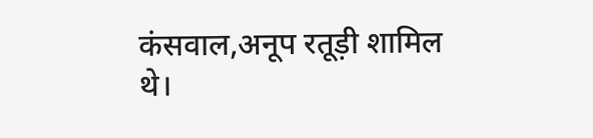कंसवाल,अनूप रतूड़ी शामिल थे।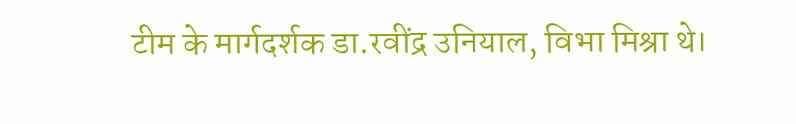टीम के मार्गदर्शक डा.रवींद्र उनियाल, विभा मिश्रा थे।